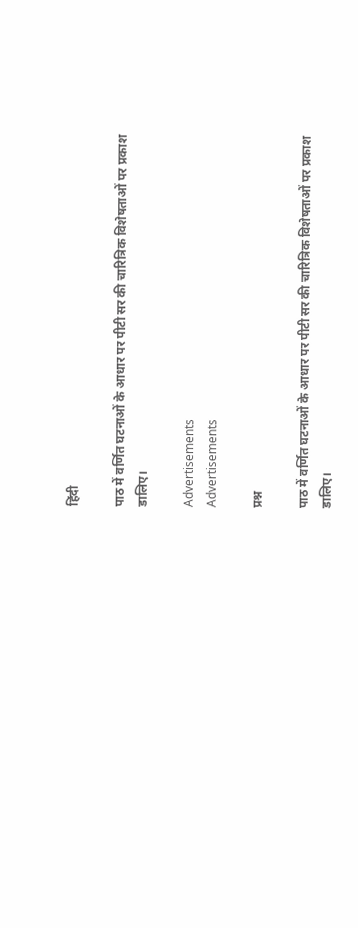हिंदी

पाठ में वर्णित घटनाओं के आधार पर पीटी सर की चारित्रिक विशेषताओं पर प्रकाश डालिए।

Advertisements
Advertisements

प्रश्न

पाठ में वर्णित घटनाओं के आधार पर पीटी सर की चारित्रिक विशेषताओं पर प्रकाश डालिए।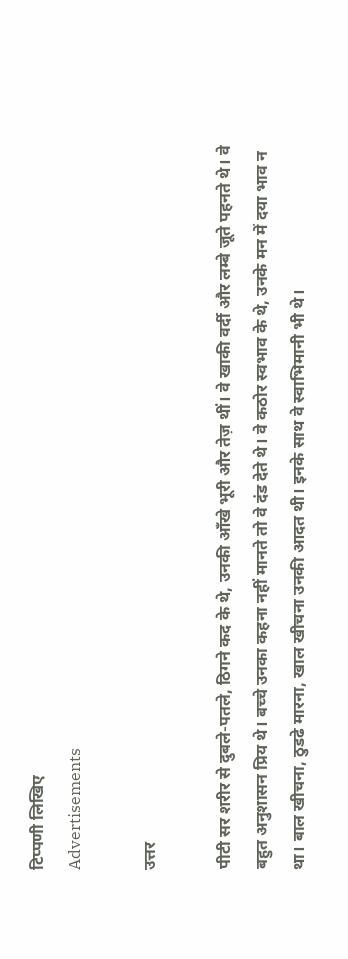टिप्पणी लिखिए
Advertisements

उत्तर

पीटी सर शरीर से दुबले-पतले, ठिगने कद के थे, उनकी आँखे भूरी और तेज़ थीं। वे खाकी वर्दी और लम्बे जूते पहनते थे। वे बहुत अनुशासन प्रिय थे। बच्चे उनका कहना नहीं मानते तो वे दंड देते थे। वे कठोर स्वभाव के थे, उनके मन में दया भाव न था। बाल खीचना, ठुडढे मारना, खाल खीचना उनकी आदत थी। इनके साथ वे स्वाभिमानी भी थे।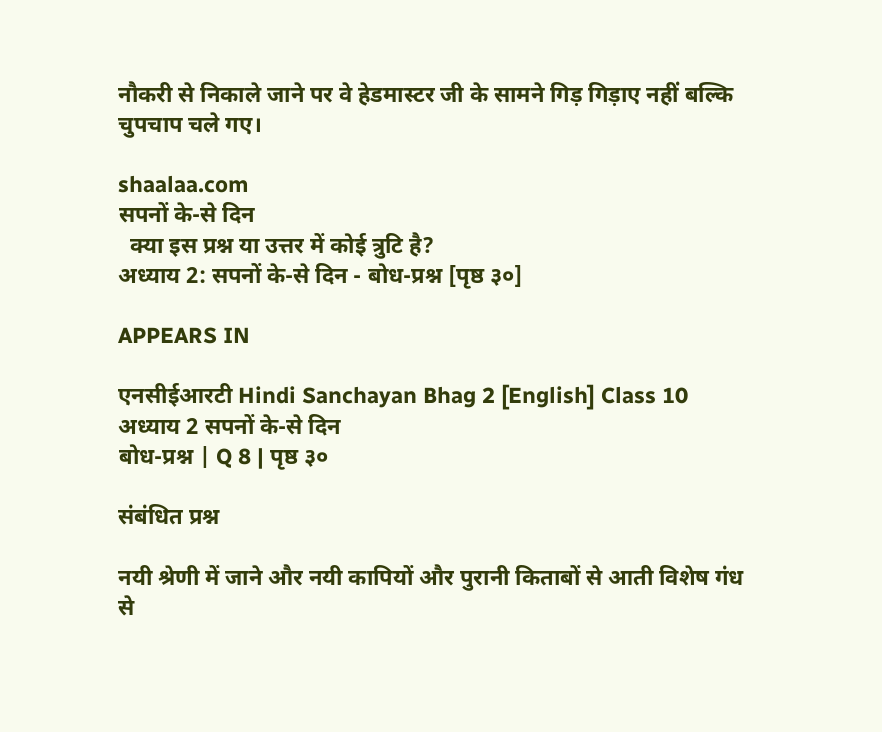नौकरी से निकाले जाने पर वे हेडमास्टर जी के सामने गिड़ गिड़ाए नहीं बल्कि चुपचाप चले गए।

shaalaa.com
सपनों के-से दिन
  क्या इस प्रश्न या उत्तर में कोई त्रुटि है?
अध्याय 2: सपनों के-से दिन - बोध-प्रश्न [पृष्ठ ३०]

APPEARS IN

एनसीईआरटी Hindi Sanchayan Bhag 2 [English] Class 10
अध्याय 2 सपनों के-से दिन
बोध-प्रश्न | Q 8 | पृष्ठ ३०

संबंधित प्रश्न

नयी श्रेणी में जाने और नयी कापियों और पुरानी किताबों से आती विशेष गंध से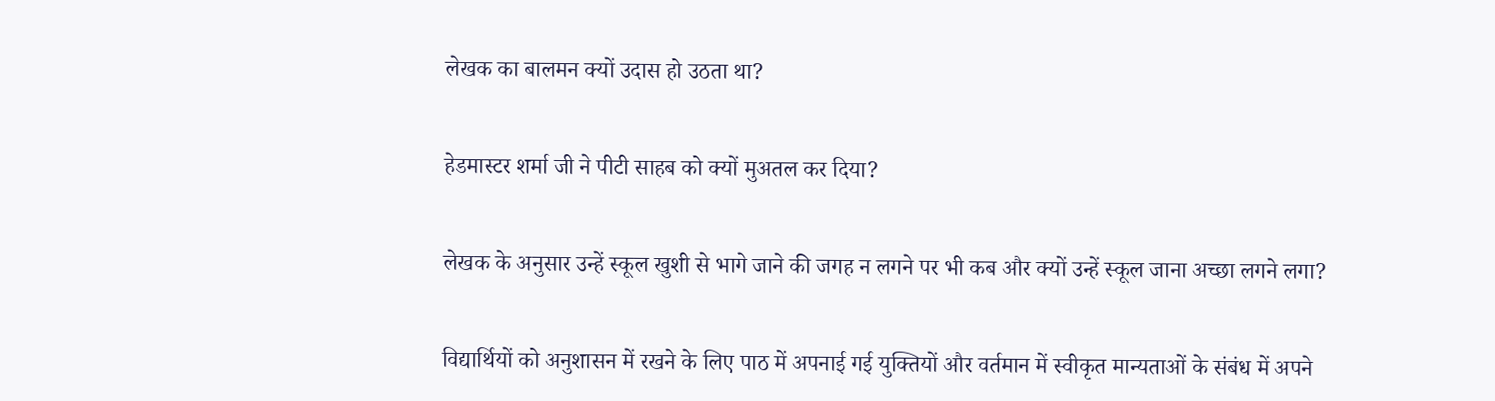लेखक का बालमन क्यों उदास हो उठता था?


हेडमास्टर शर्मा जी ने पीटी साहब को क्यों मुअतल कर दिया?


लेखक के अनुसार उन्हें स्कूल खुशी से भागे जाने की जगह न लगने पर भी कब और क्यों उन्हें स्कूल जाना अच्छा लगने लगा?


विद्यार्थियों को अनुशासन में रखने के लिए पाठ में अपनाई गई युक्तियों और वर्तमान में स्वीकृत मान्यताओं के संबंध में अपने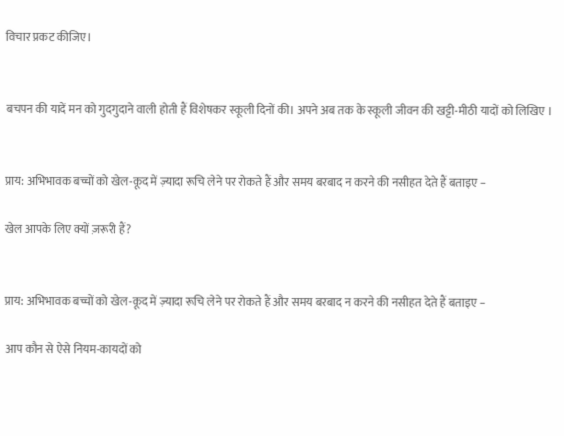विचार प्रकट कीजिए।


बचपन की यादें मन को गुदगुदाने वाली होती हैं विशेषकर स्कूली दिनों की। अपने अब तक के स्कूली जीवन की खट्टी-मीठी यादों को लिखिए ।


प्राय: अभिभावक बच्चों को खेल-कूद में ज़्यादा रूचि लेने पर रोकते हैं और समय बरबाद न करने की नसीहत देते हैं बताइए −

खेल आपके लिए क्यों ज़रूरी हैं?


प्राय: अभिभावक बच्चों को खेल-कूद में ज़्यादा रूचि लेने पर रोकते हैं और समय बरबाद न करने की नसीहत देते हैं बताइए −

आप कौन से ऐसे नियम-कायदों को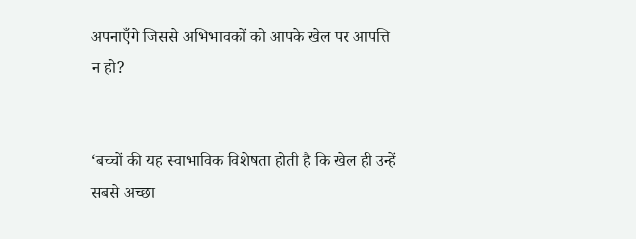अपनाएँगे जिससे अभिभावकों को आपके खेल पर आपत्ति न हो?


‘बच्चों की यह स्वाभाविक विशेषता होती है कि खेल ही उन्हें सबसे अच्छा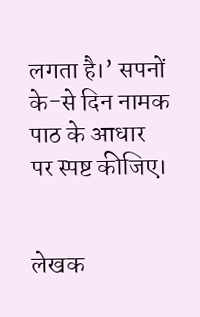लगता है।’ सपनों के-से दिन नामक पाठ के आधार पर स्पष्ट कीजिए।


लेखक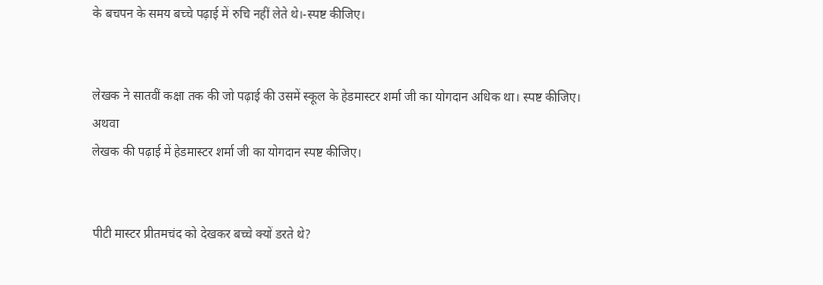के बचपन के समय बच्चे पढ़ाई में रुचि नहीं लेते थे।-स्पष्ट कीजिए।


लेखक ने सातवीं कक्षा तक की जो पढ़ाई की उसमें स्कूल के हेडमास्टर शर्मा जी का योगदान अधिक था। स्पष्ट कीजिए।
अथवा
लेखक की पढ़ाई में हेडमास्टर शर्मा जी का योगदान स्पष्ट कीजिए।


पीटी मास्टर प्रीतमचंद को देखकर बच्चे क्यों डरते थे?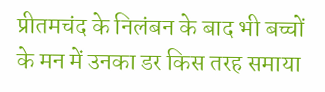प्रीतमचंद के निलंबन के बाद भी बच्चों के मन में उनका डर किस तरह समाया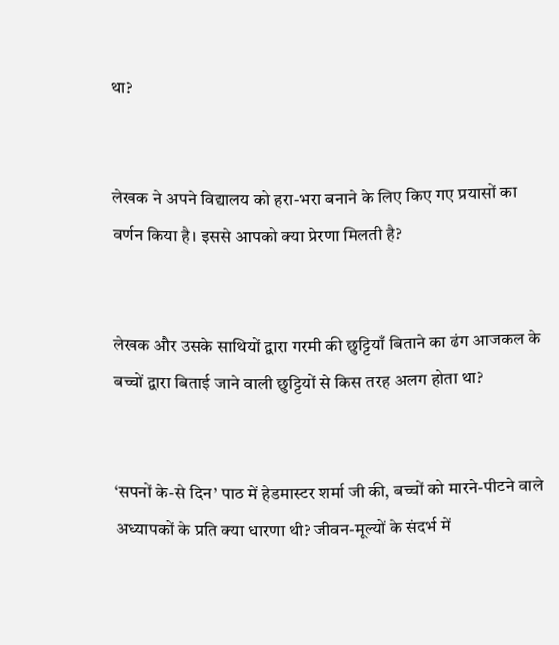था?


लेखक ने अपने विद्यालय को हरा-भरा बनाने के लिए किए गए प्रयासों का वर्णन किया है। इससे आपको क्या प्रेरणा मिलती है?


लेखक और उसके साथियों द्वारा गरमी की छुट्टियाँ बिताने का ढंग आजकल के बच्चों द्वारा बिताई जाने वाली छुट्टियों से किस तरह अलग होता था?


‘सपनों के-से दिन’ पाठ में हेडमास्टर शर्मा जी की, बच्चों को मारने-पीटने वाले अध्यापकों के प्रति क्या धारणा थी? जीवन-मूल्यों के संदर्भ में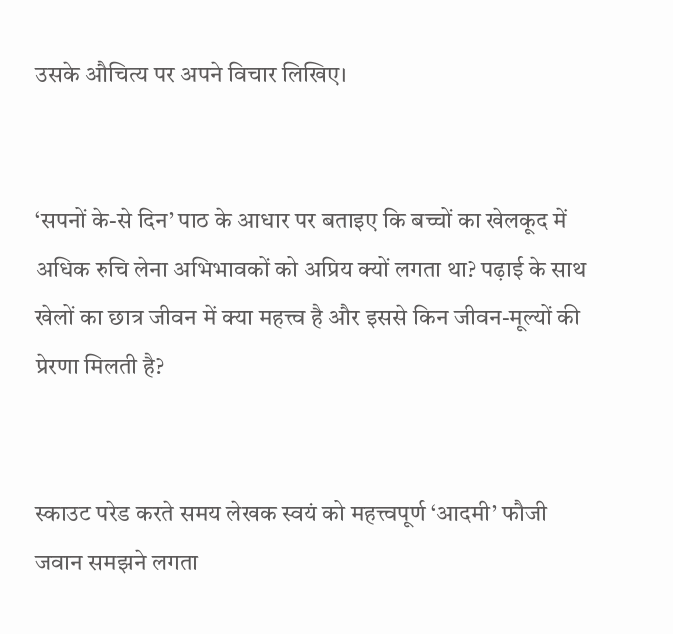उसके औचित्य पर अपने विचार लिखिए।


‘सपनों के-से दिन’ पाठ के आधार पर बताइए कि बच्चों का खेलकूद में अधिक रुचि लेना अभिभावकों को अप्रिय क्यों लगता था? पढ़ाई के साथ खेलों का छात्र जीवन में क्या महत्त्व है और इससे किन जीवन-मूल्यों की प्रेरणा मिलती है?


स्काउट परेड करते समय लेखक स्वयं को महत्त्वपूर्ण ‘आदमी’ फौजी जवान समझने लगता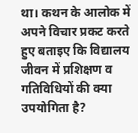था। कथन के आलोक में अपने विचार प्रकट करते हुए बताइए कि विद्यालय जीवन में प्रशिक्षण व गतिविधियों की क्या उपयोगिता है?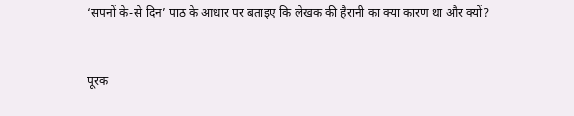‘सपनों के-से दिन’ पाठ के आधार पर बताइए कि लेखक की हैरानी का क्या कारण था और क्यों?


पूरक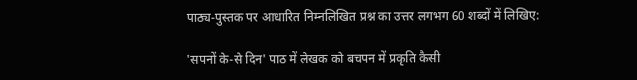पाठ्य-पुस्तक पर आधारित निम्नलिखित प्रश्न का उत्तर लगभग 60 शब्दों में लिखिए:

'सपनों के-से दिन' पाठ में लेखक को बचपन में प्रकृति कैसी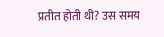प्रतीत होती थी? उस समय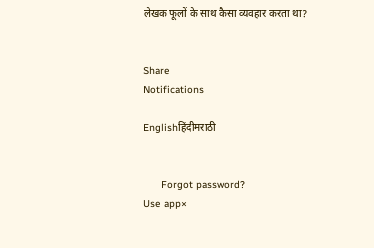लेखक फूलों के साथ कैसा व्यवहार करता था?


Share
Notifications

Englishहिंदीमराठी


      Forgot password?
Use app×